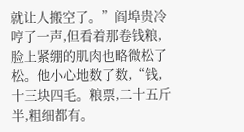就让人搬空了。”阎埠贵冷哼了一声,但看着那卷钱粮,脸上紧绷的肌肉也略微松了松。他小心地数了数,“钱,十三块四毛。粮票,二十五斤半,粗细都有。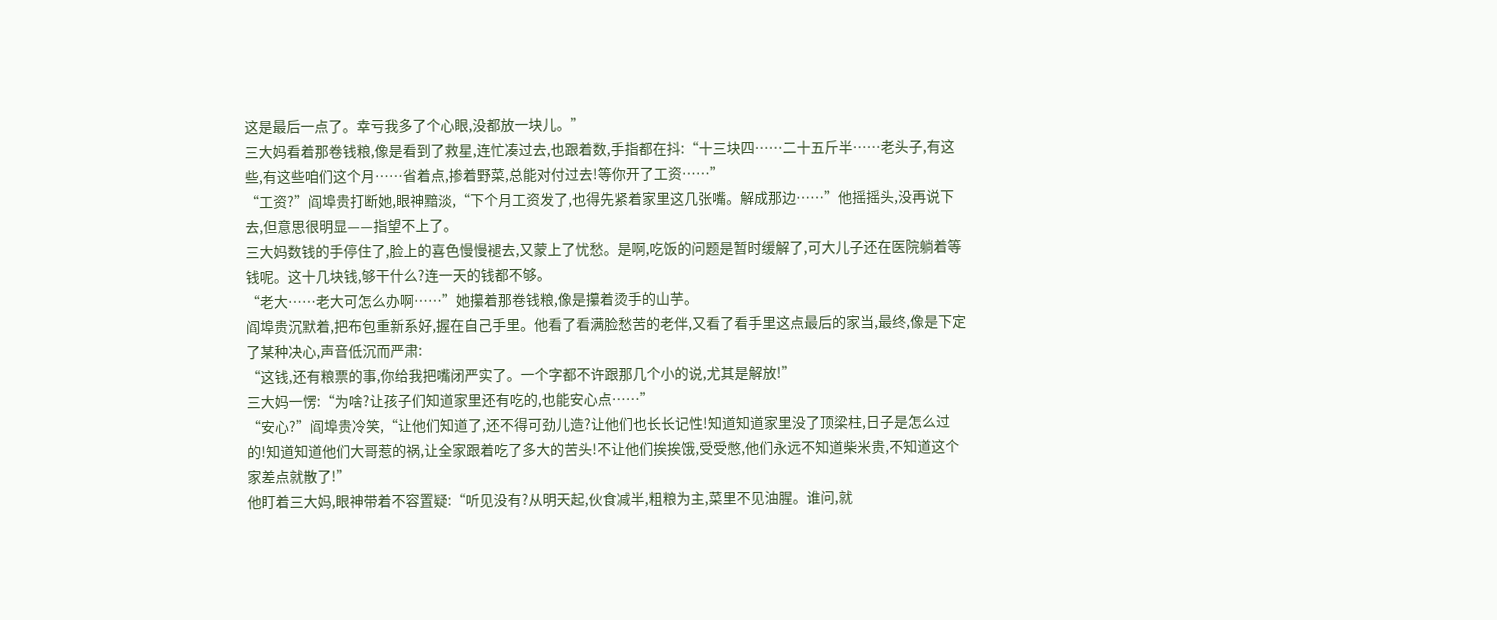这是最后一点了。幸亏我多了个心眼,没都放一块儿。”
三大妈看着那卷钱粮,像是看到了救星,连忙凑过去,也跟着数,手指都在抖:“十三块四……二十五斤半……老头子,有这些,有这些咱们这个月……省着点,掺着野菜,总能对付过去!等你开了工资……”
“工资?”阎埠贵打断她,眼神黯淡,“下个月工资发了,也得先紧着家里这几张嘴。解成那边……”他摇摇头,没再说下去,但意思很明显——指望不上了。
三大妈数钱的手停住了,脸上的喜色慢慢褪去,又蒙上了忧愁。是啊,吃饭的问题是暂时缓解了,可大儿子还在医院躺着等钱呢。这十几块钱,够干什么?连一天的钱都不够。
“老大……老大可怎么办啊……”她攥着那卷钱粮,像是攥着烫手的山芋。
阎埠贵沉默着,把布包重新系好,握在自己手里。他看了看满脸愁苦的老伴,又看了看手里这点最后的家当,最终,像是下定了某种决心,声音低沉而严肃:
“这钱,还有粮票的事,你给我把嘴闭严实了。一个字都不许跟那几个小的说,尤其是解放!”
三大妈一愣:“为啥?让孩子们知道家里还有吃的,也能安心点……”
“安心?”阎埠贵冷笑,“让他们知道了,还不得可劲儿造?让他们也长长记性!知道知道家里没了顶梁柱,日子是怎么过的!知道知道他们大哥惹的祸,让全家跟着吃了多大的苦头!不让他们挨挨饿,受受憋,他们永远不知道柴米贵,不知道这个家差点就散了!”
他盯着三大妈,眼神带着不容置疑:“听见没有?从明天起,伙食减半,粗粮为主,菜里不见油腥。谁问,就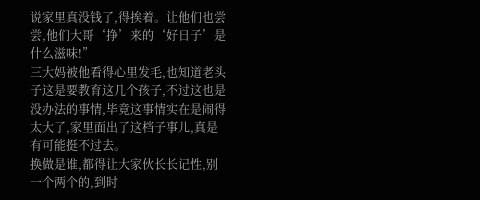说家里真没钱了,得挨着。让他们也尝尝,他们大哥‘挣’来的‘好日子’是什么滋味!”
三大妈被他看得心里发毛,也知道老头子这是要教育这几个孩子,不过这也是没办法的事情,毕竟这事情实在是闹得太大了,家里面出了这档子事儿,真是有可能挺不过去。
换做是谁,都得让大家伙长长记性,别一个两个的,到时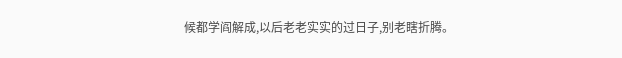候都学阎解成,以后老老实实的过日子,别老瞎折腾。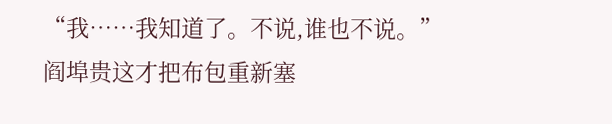“我……我知道了。不说,谁也不说。”
阎埠贵这才把布包重新塞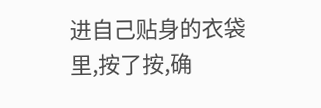进自己贴身的衣袋里,按了按,确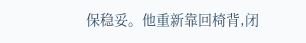保稳妥。他重新靠回椅背,闭